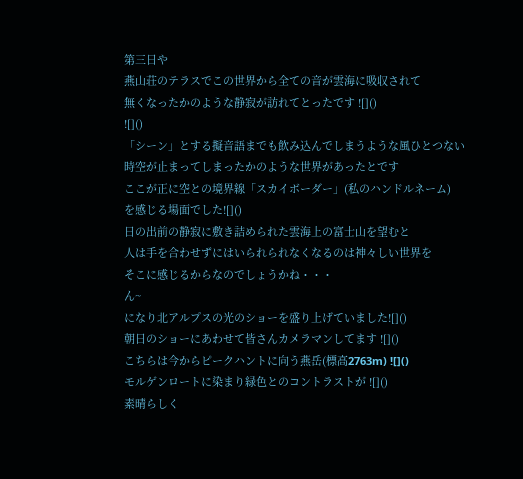第三日や
燕山荘のテラスでこの世界から全ての音が雲海に吸収されて
無くなったかのような静寂が訪れてとったです ![]()
![]()
「シーン」とする擬音語までも飲み込んでしまうような風ひとつない
時空が止まってしまったかのような世界があったとです
ここが正に空との境界線「スカイボーダー」(私のハンドルネーム)
を感じる場面でした![]()
日の出前の静寂に敷き詰められた雲海上の富士山を望むと
人は手を合わせずにはいられられなくなるのは神々しい世界を
そこに感じるからなのでしょうかね・・・
ん~
になり北アルプスの光のショーを盛り上げていました![]()
朝日のショーにあわせて皆さんカメラマンしてます ![]()
こちらは今からピークハントに向う燕岳(標高2763m) ![]()
モルゲンロートに染まり緑色とのコントラストが ![]()
素晴らしく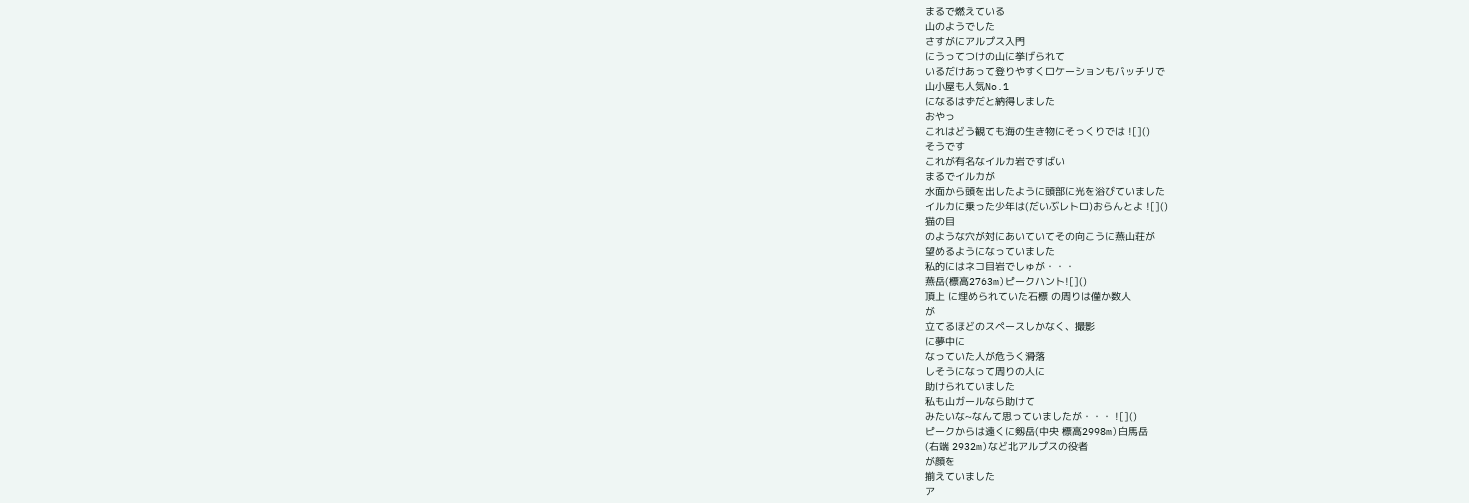まるで燃えている
山のようでした
さすがにアルプス入門
にうってつけの山に挙げられて
いるだけあって登りやすくロケーションもバッチリで
山小屋も人気No.1
になるはずだと納得しました
おやっ
これはどう観ても海の生き物にそっくりでは ![]()
そうです
これが有名なイルカ岩ですばい
まるでイルカが
水面から頭を出したように頭部に光を浴びていました
イルカに乗った少年は(だいぶレトロ)おらんとよ ![]()
猫の目
のような穴が対にあいていてその向こうに燕山荘が
望めるようになっていました
私的にはネコ目岩でしゅが・・・
燕岳(標高2763m)ピークハント![]()
頂上 に埋められていた石標 の周りは僅か数人
が
立てるほどのスペースしかなく、撮影
に夢中に
なっていた人が危うく滑落
しそうになって周りの人に
助けられていました
私も山ガールなら助けて
みたいな~なんて思っていましたが・・・ ![]()
ピークからは遠くに剱岳(中央 標高2998m)白馬岳
(右端 2932m)など北アルプスの役者
が顔を
揃えていました
ア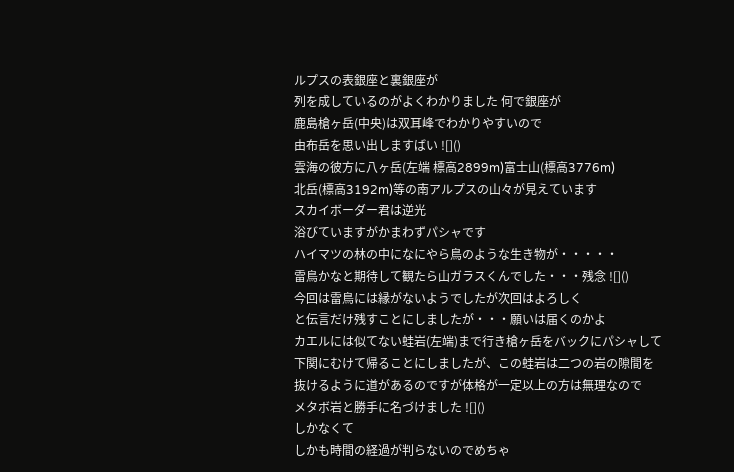ルプスの表銀座と裏銀座が
列を成しているのがよくわかりました 何で銀座が
鹿島槍ヶ岳(中央)は双耳峰でわかりやすいので
由布岳を思い出しますばい ![]()
雲海の彼方に八ヶ岳(左端 標高2899m)富士山(標高3776m)
北岳(標高3192m)等の南アルプスの山々が見えています
スカイボーダー君は逆光
浴びていますがかまわずパシャです
ハイマツの林の中になにやら鳥のような生き物が・・・・・
雷鳥かなと期待して観たら山ガラスくんでした・・・残念 ![]()
今回は雷鳥には縁がないようでしたが次回はよろしく
と伝言だけ残すことにしましたが・・・願いは届くのかよ
カエルには似てない蛙岩(左端)まで行き槍ヶ岳をバックにパシャして
下関にむけて帰ることにしましたが、この蛙岩は二つの岩の隙間を
抜けるように道があるのですが体格が一定以上の方は無理なので
メタボ岩と勝手に名づけました ![]()
しかなくて
しかも時間の経過が判らないのでめちゃ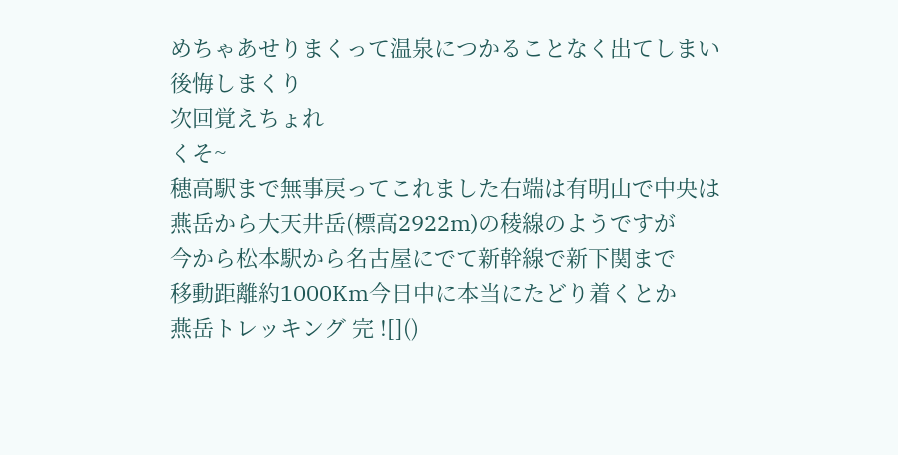めちゃあせりまくって温泉につかることなく出てしまい
後悔しまくり
次回覚えちょれ
くそ~
穂高駅まで無事戻ってこれました右端は有明山で中央は
燕岳から大天井岳(標高2922m)の稜線のようですが
今から松本駅から名古屋にでて新幹線で新下関まで
移動距離約1000Km今日中に本当にたどり着くとか
燕岳トレッキング 完 ![]()